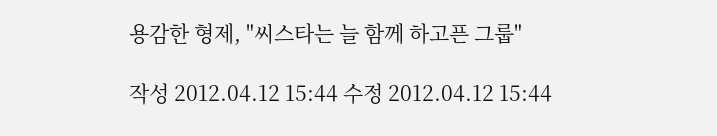용감한 형제, "씨스타는 늘 함께 하고픈 그룹"

작성 2012.04.12 15:44 수정 2012.04.12 15:44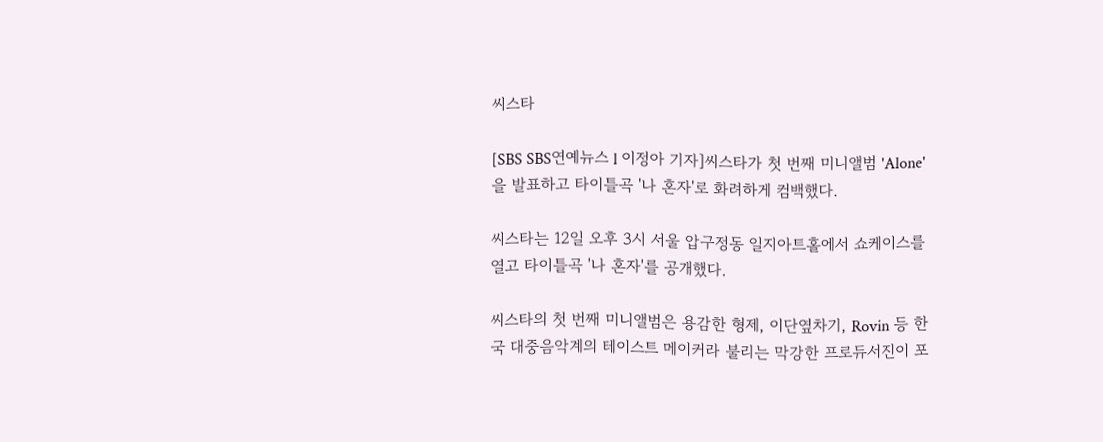씨스타

[SBS SBS연예뉴스 l 이정아 기자]씨스타가 첫 번째 미니앨범 'Alone'을 발표하고 타이틀곡 '나 혼자'로 화려하게 컴백했다.

씨스타는 12일 오후 3시 서울 압구정동 일지아트홀에서 쇼케이스를 열고 타이틀곡 '나 혼자'를 공개했다.

씨스타의 첫 번째 미니앨범은 용감한 형제, 이단옆차기, Rovin 등 한국 대중음악계의 테이스트 메이커라 불리는 막강한 프로듀서진이 포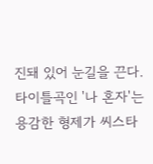진돼 있어 눈길을 끈다. 타이틀곡인 '나 혼자'는 용감한 형제가 씨스타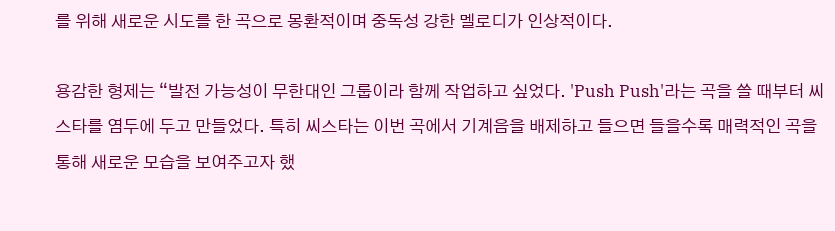를 위해 새로운 시도를 한 곡으로 몽환적이며 중독성 강한 멜로디가 인상적이다.

용감한 형제는 “발전 가능성이 무한대인 그룹이라 함께 작업하고 싶었다. 'Push Push'라는 곡을 쓸 때부터 씨스타를 염두에 두고 만들었다. 특히 씨스타는 이번 곡에서 기계음을 배제하고 들으면 들을수록 매력적인 곡을 통해 새로운 모습을 보여주고자 했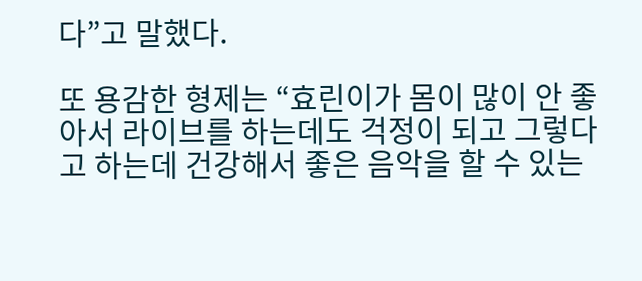다”고 말했다.

또 용감한 형제는 “효린이가 몸이 많이 안 좋아서 라이브를 하는데도 걱정이 되고 그렇다고 하는데 건강해서 좋은 음악을 할 수 있는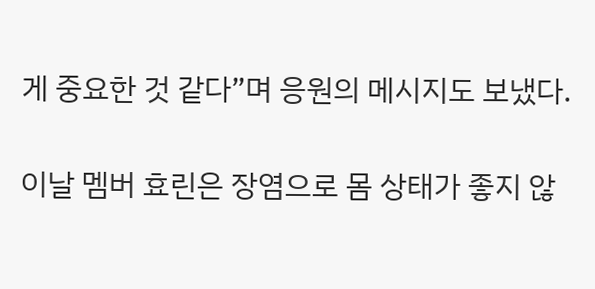게 중요한 것 같다”며 응원의 메시지도 보냈다.

이날 멤버 효린은 장염으로 몸 상태가 좋지 않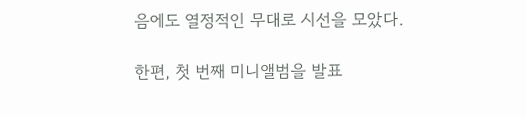음에도 열정적인 무대로 시선을 모았다.

한편, 첫 번째 미니앨범을 발표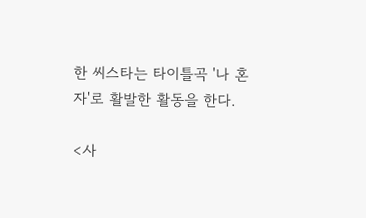한 씨스타는 타이틀곡 '나 혼자'로 활발한 활동을 한다.

<사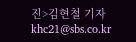진>김현철 기자 khc21@sbs.co.kr